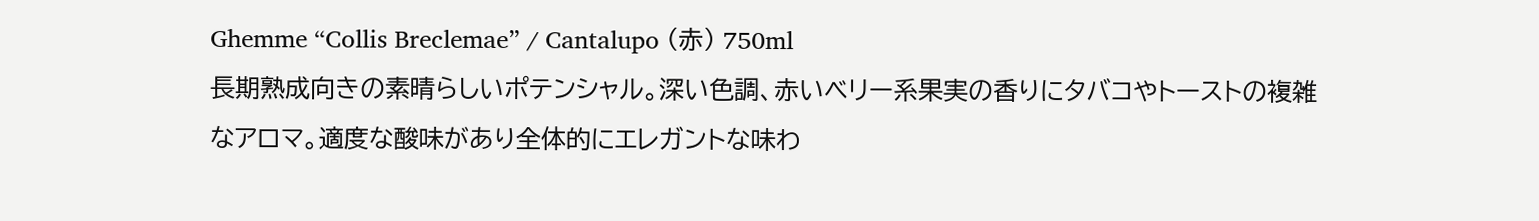Ghemme “Collis Breclemae” / Cantalupo (赤) 750ml
長期熟成向きの素晴らしいポテンシャル。深い色調、赤いベリー系果実の香りにタバコやトーストの複雑なアロマ。適度な酸味があり全体的にエレガントな味わ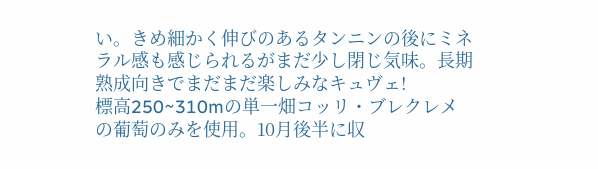い。きめ細かく伸びのあるタンニンの後にミネラル感も感じられるがまだ少し閉じ気味。長期熟成向きでまだまだ楽しみなキュヴェ!
標高250~310mの単一畑コッリ・ブレクレメの葡萄のみを使用。10月後半に収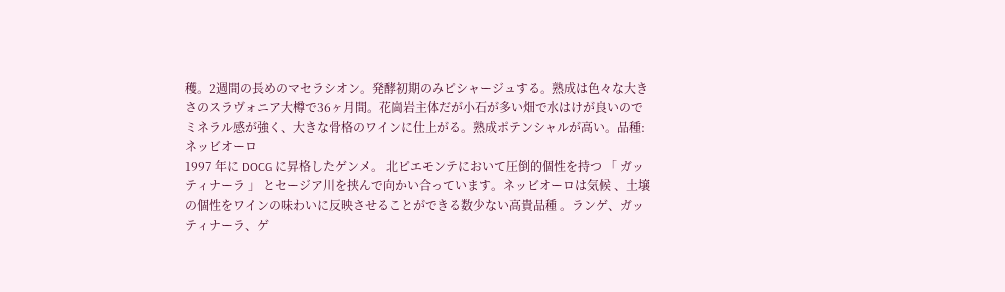穫。2週間の長めのマセラシオン。発酵初期のみピシャージュする。熟成は色々な大きさのスラヴォニア大樽で36ヶ月間。花崗岩主体だが小石が多い畑で水はけが良いのでミネラル感が強く、大きな骨格のワインに仕上がる。熟成ポテンシャルが高い。品種:ネッビオーロ
1997 年に DOCG に昇格したゲンメ。 北ピエモンテにおいて圧倒的個性を持つ 「 ガッティナーラ 」 とセージア川を挟んで向かい合っています。ネッビオーロは気候 、土壌の個性をワインの味わいに反映させることができる数少ない高貴品種 。ランゲ、ガッティナーラ、ゲ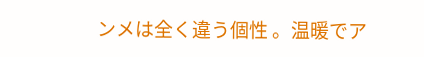ンメは全く違う個性 。温暖でア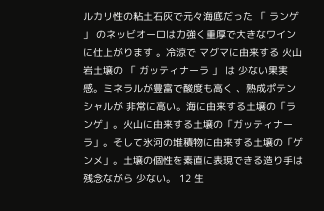ルカリ性の粘土石灰で元々海底だった 「 ランゲ 」 のネッビオーロは力強く重厚で大きなワイン に仕上がります 。冷涼で マグマに由来する 火山岩土壌の 「 ガッティナーラ 」 は 少ない果実感。ミネラルが豊富で酸度も高く 、熟成ポテンシャルが 非常に高い。海に由来する土壌の「ランゲ」。火山に由来する土壌の「ガッティナーラ」。そして氷河の堆積物に由来する土壌の「ゲンメ」。土壌の個性を素直に表現できる造り手は 残念ながら 少ない。 12 生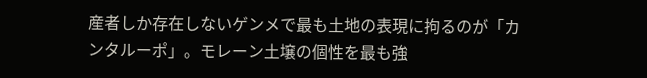産者しか存在しないゲンメで最も土地の表現に拘るのが「カンタルーポ」。モレーン土壌の個性を最も強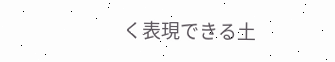く表現できる土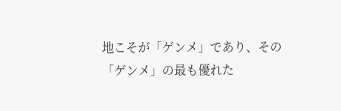地こそが「ゲンメ」であり、その「ゲンメ」の最も優れた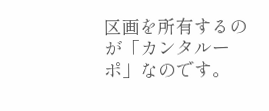区画を所有するのが「カンタルーポ」なのです。